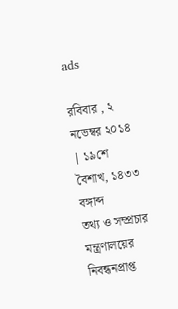ads

রবিবার , ২ নভেম্বর ২০১৪ | ১৯শে বৈশাখ, ১৪৩৩ বঙ্গাব্দ
তথ্য ও সম্প্রচার মন্ত্রণালয়ের নিবন্ধনপ্রাপ্ত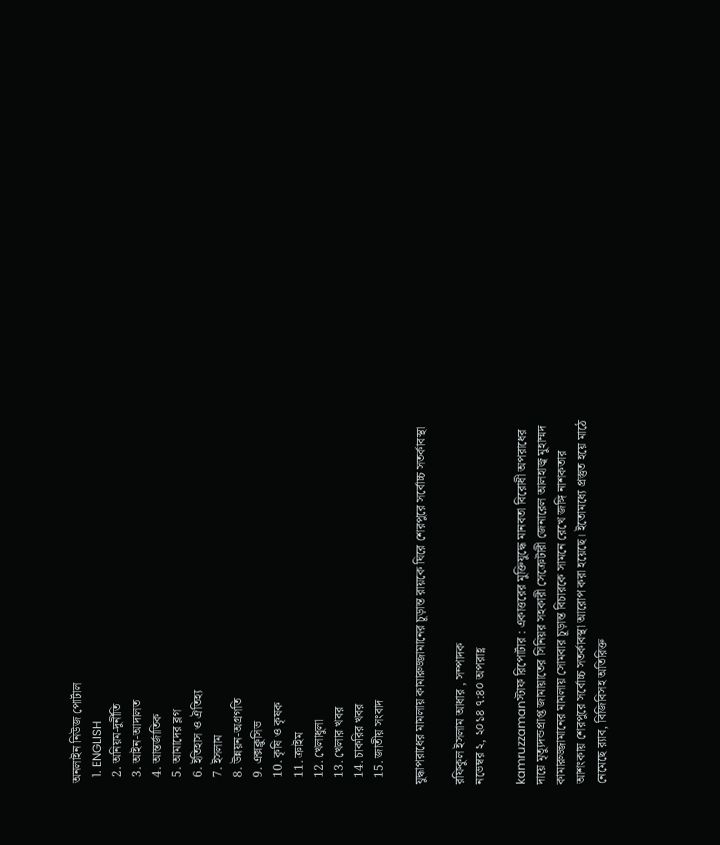অনলাইন নিউজ পোর্টাল
  1. ENGLISH
  2. অনিয়ম-দুর্নীতি
  3. আইন-আদালত
  4. আন্তর্জাতিক
  5. আমাদের ব্লগ
  6. ইতিহাস ও ঐতিহ্য
  7. ইসলাম
  8. উন্নয়ন-অগ্রগতি
  9. এক্সক্লুসিভ
  10. কৃষি ও কৃষক
  11. ক্রাইম
  12. খেলাধুলা
  13. খেলার খবর
  14. চাকরির খবর
  15. জাতীয় সংবাদ

যুদ্ধাপরাধের মামলায় কামারুজ্জামানের চূড়ান্ত রায়কে ঘিরে শেরপুরে সর্বোচ্চ সতর্কাবস্থা

রফিকুল ইসলাম আধার , সম্পাদক
নভেম্বর ২, ২০১৪ ৭:৪০ অপরাহ্ণ

kamruzzamanস্টাফ রিপোর্টার : একাত্তরের মুক্তিযুদ্ধে মানবতা বিরোধী অপরাধের দায়ে মৃত্যুদন্ডপ্রাপ্ত জামায়াতের সিনিয়র সহকারী সেক্রেটারী জেনারেল আলহাজ্ব মুহাম্মদ কামারুজ্জামানের মামলায় সোমবার চূড়ান্ত বিচারকে সামনে রেখে জঙ্গি নাশকতার আশংকায় শেরপুরে সর্বোচ্চ সতর্কাবস্থা আরোপ করা হয়েছে। ইতোমধ্যে প্রস্তুত হয়ে মাঠে নেমেছে র‌্যাব, বিজিবিসহ অতিরিক্ত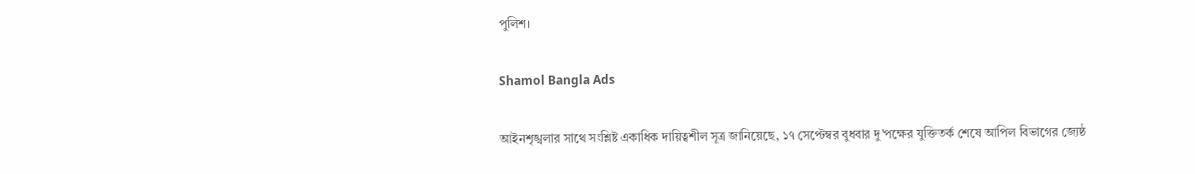পুলিশ।

Shamol Bangla Ads

আইনশৃঙ্খলার সাথে সংশ্লিষ্ট একাধিক দায়িত্বশীল সূত্র জানিয়েছে, ১৭ সেপ্টেম্বর বুধবার দু’পক্ষের যুক্তিতর্ক শেষে আপিল বিভাগের জ্যেষ্ঠ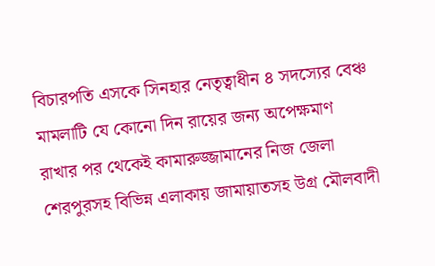বিচারপতি এসকে সিনহার নেতৃত্বাধীন ৪ সদস্যের বেঞ্চ মামলাটি যে কোনো দিন রায়ের জন্য অপেক্ষমাণ রাখার পর থেকেই কামারুজ্জামানের নিজ জেলা শেরপুরসহ বিভিন্ন এলাকায় জামায়াতসহ উগ্র মৌলবাদী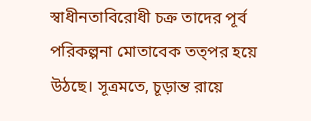স্বাধীনতাবিরোধী চক্র তাদের পূর্ব পরিকল্পনা মোতাবেক তত্পর হয়ে উঠছে। সূত্রমতে, চূড়ান্ত রায়ে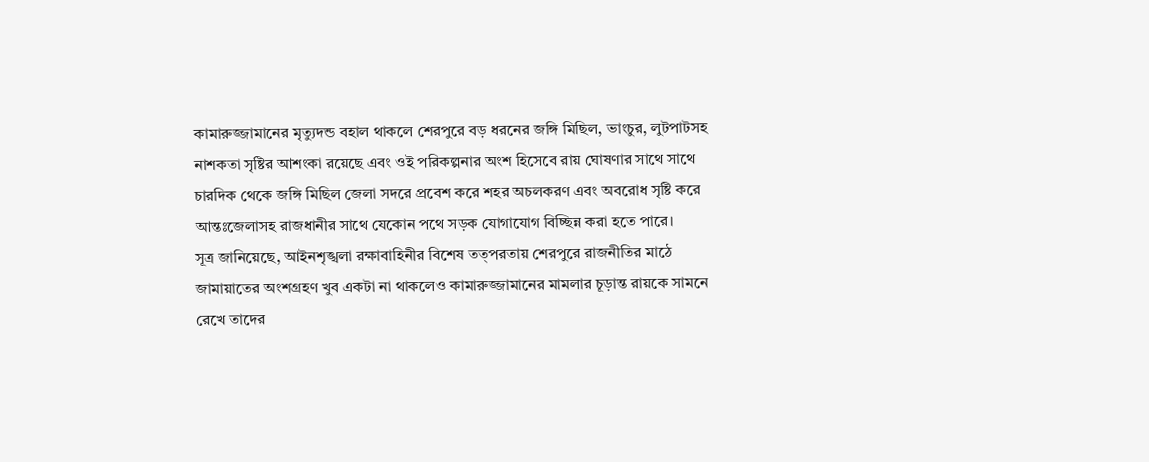কামারুজ্জামানের মৃত্যুদন্ড বহাল থাকলে শেরপুরে বড় ধরনের জঙ্গি মিছিল, ভাংচুর, লুটপাটসহ নাশকতা সৃষ্টির আশংকা রয়েছে এবং ওই পরিকল্পনার অংশ হিসেবে রায় ঘোষণার সাথে সাথে চারদিক থেকে জঙ্গি মিছিল জেলা সদরে প্রবেশ করে শহর অচলকরণ এবং অবরোধ সৃষ্টি করে আন্তঃজেলাসহ রাজধানীর সাথে যেকোন পথে সড়ক যোগাযোগ বিচ্ছিন্ন করা হতে পারে।
সূত্র জানিয়েছে, আইনশৃঙ্খলা রক্ষাবাহিনীর বিশেষ তত্পরতায় শেরপুরে রাজনীতির মাঠে জামায়াতের অংশগ্রহণ খুব একটা না থাকলেও কামারুজ্জামানের মামলার চূড়ান্ত রায়কে সামনে রেখে তাদের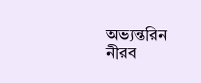অভ্যন্তরিন নীরব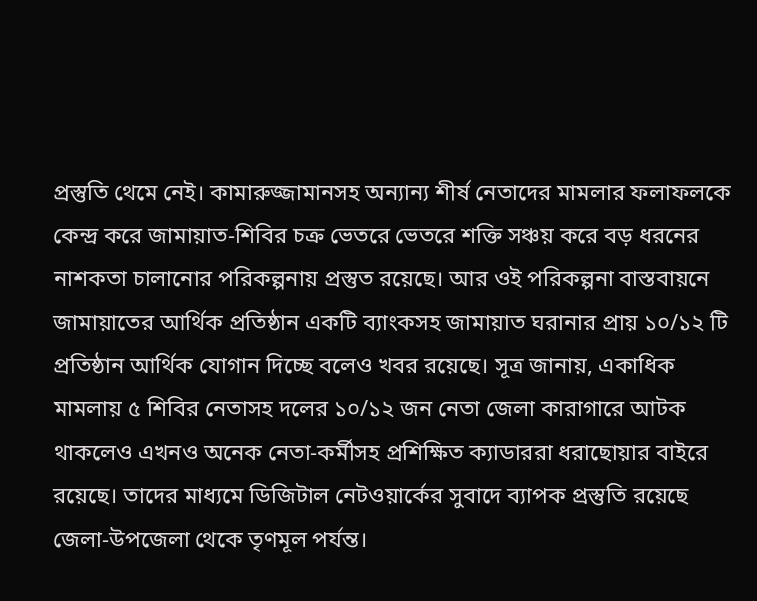প্রস্তুতি থেমে নেই। কামারুজ্জামানসহ অন্যান্য শীর্ষ নেতাদের মামলার ফলাফলকে কেন্দ্র করে জামায়াত-শিবির চক্র ভেতরে ভেতরে শক্তি সঞ্চয় করে বড় ধরনের নাশকতা চালানোর পরিকল্পনায় প্রস্তুত রয়েছে। আর ওই পরিকল্পনা বাস্তবায়নে জামায়াতের আর্থিক প্রতিষ্ঠান একটি ব্যাংকসহ জামায়াত ঘরানার প্রায় ১০/১২ টি প্রতিষ্ঠান আর্থিক যোগান দিচ্ছে বলেও খবর রয়েছে। সূত্র জানায়, একাধিক মামলায় ৫ শিবির নেতাসহ দলের ১০/১২ জন নেতা জেলা কারাগারে আটক থাকলেও এখনও অনেক নেতা-কর্মীসহ প্রশিক্ষিত ক্যাডাররা ধরাছোয়ার বাইরে রয়েছে। তাদের মাধ্যমে ডিজিটাল নেটওয়ার্কের সুবাদে ব্যাপক প্রস্তুতি রয়েছে জেলা-উপজেলা থেকে তৃণমূল পর্যন্ত।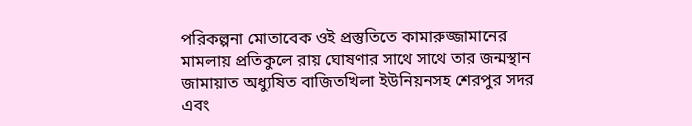পরিকল্পনা মোতাবেক ওই প্রস্তুতিতে কামারুজ্জামানের মামলায় প্রতিকুলে রায় ঘোষণার সাথে সাথে তার জন্মস্থান জামায়াত অধ্যুষিত বাজিতখিলা ইউনিয়নসহ শেরপুর সদর এবং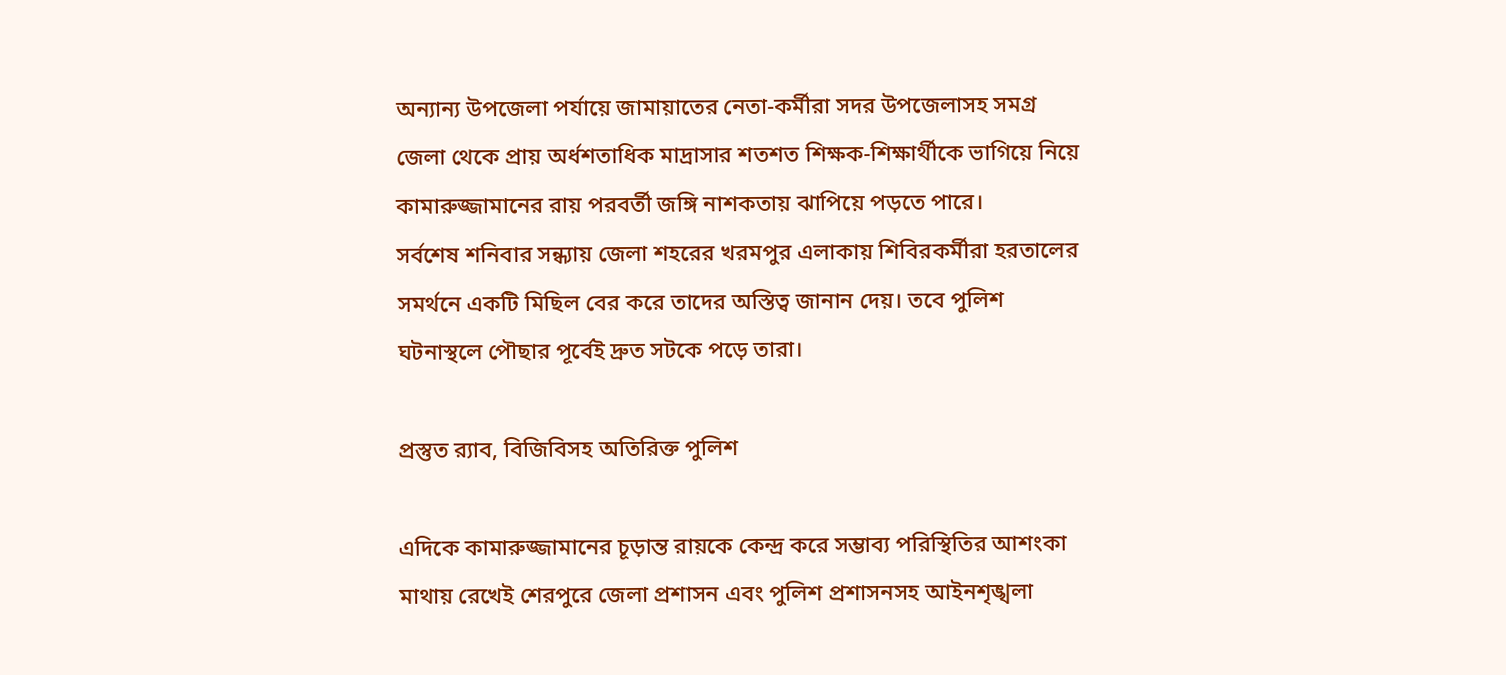অন্যান্য উপজেলা পর্যায়ে জামায়াতের নেতা-কর্মীরা সদর উপজেলাসহ সমগ্র জেলা থেকে প্রায় অর্ধশতাধিক মাদ্রাসার শতশত শিক্ষক-শিক্ষার্থীকে ভাগিয়ে নিয়ে কামারুজ্জামানের রায় পরবর্তী জঙ্গি নাশকতায় ঝাপিয়ে পড়তে পারে।
সর্বশেষ শনিবার সন্ধ্যায় জেলা শহরের খরমপুর এলাকায় শিবিরকর্মীরা হরতালের সমর্থনে একটি মিছিল বের করে তাদের অস্তিত্ব জানান দেয়। তবে পুলিশ ঘটনাস্থলে পৌছার পূর্বেই দ্রুত সটকে পড়ে তারা।

প্রস্তুত র‌্যাব, বিজিবিসহ অতিরিক্ত পুলিশ

এদিকে কামারুজ্জামানের চূড়ান্ত রায়কে কেন্দ্র করে সম্ভাব্য পরিস্থিতির আশংকা মাথায় রেখেই শেরপুরে জেলা প্রশাসন এবং পুলিশ প্রশাসনসহ আইনশৃঙ্খলা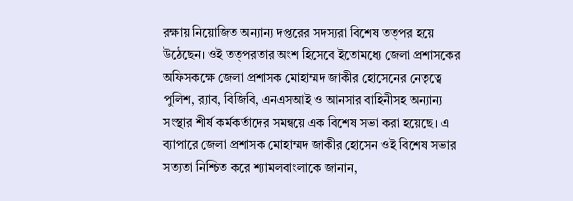রক্ষায় নিয়োজিত অন্যান্য দপ্তরের সদস্যরা বিশেষ তত্পর হয়ে উঠেছেন। ওই তত্পরতার অংশ হিসেবে ইতোমধ্যে জেলা প্রশাসকের অফিসকক্ষে জেলা প্রশাসক মোহাম্মদ জাকীর হোসেনের নেতৃত্বে পুলিশ, র‌্যাব, বিজিবি, এনএসআই ও আনসার বাহিনীসহ অন্যান্য সংস্থার শীর্ষ কর্মকর্তাদের সমন্বয়ে এক বিশেষ সভা করা হয়েছে। এ ব্যাপারে জেলা প্রশাসক মোহাম্মদ জাকীর হোসেন ওই বিশেষ সভার সত্যতা নিশ্চিত করে শ্যামলবাংলাকে জানান,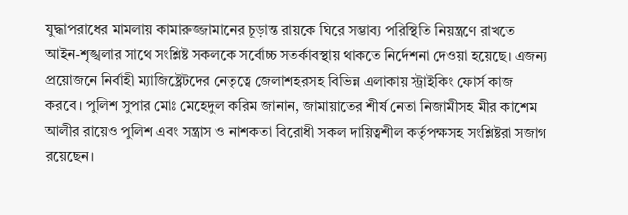যুদ্ধাপরাধের মামলায় কামারুজ্জামানের চূড়ান্ত রায়কে ঘিরে সম্ভাব্য পরিস্থিতি নিয়ন্ত্রণে রাখতে আইন-শৃঙ্খলার সাথে সংশ্লিষ্ট সকলকে সর্বোচ্চ সতর্কাবস্থায় থাকতে নির্দেশনা দেওয়া হয়েছে। এজন্য প্রয়োজনে নির্বাহী ম্যাজিষ্ট্রেটদের নেতৃত্বে জেলাশহরসহ বিভিন্ন এলাকায় স্ট্রাইকিং ফোর্স কাজ করবে। পুলিশ সুপার মোঃ মেহেদুল করিম জানান, জামায়াতের শীর্ষ নেতা নিজামীসহ মীর কাশেম আলীর রায়েও পুলিশ এবং সন্ত্রাস ও নাশকতা বিরোধী সকল দায়িত্বশীল কর্তৃপক্ষসহ সংশ্লিষ্টরা সজাগ রয়েছেন।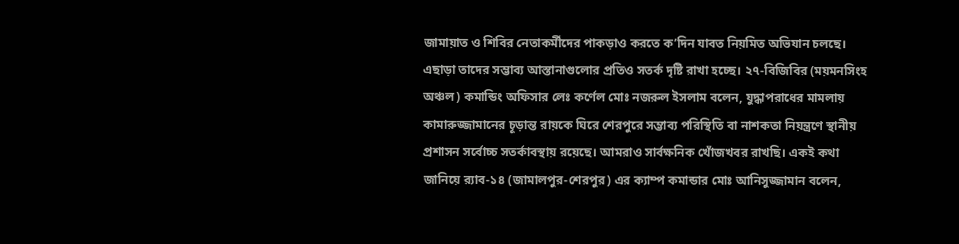জামায়াত ও শিবির নেতাকর্মীদের পাকড়াও করতে ক’দিন যাবত নিয়মিত অভিযান চলছে। এছাড়া তাদের সম্ভাব্য আস্তানাগুলোর প্রতিও সতর্ক দৃষ্টি রাখা হচ্ছে। ২৭-বিজিবির (ময়মনসিংহ অঞ্চল) কমান্ডিং অফিসার লেঃ কর্ণেল মোঃ নজরুল ইসলাম বলেন, যুদ্ধাপরাধের মামলায় কামারুজ্জামানের চূড়ান্ত রায়কে ঘিরে শেরপুরে সম্ভাব্য পরিস্থিতি বা নাশকতা নিয়ন্ত্রণে স্থানীয় প্রশাসন সর্বোচ্চ সতর্কাবস্থায় রয়েছে। আমরাও সার্বক্ষনিক খোঁজখবর রাখছি। একই কথা জানিয়ে র‌্যাব-১৪ (জামালপুর-শেরপুর) এর ক্যাম্প কমান্ডার মোঃ আনিসুজ্জামান বলেন,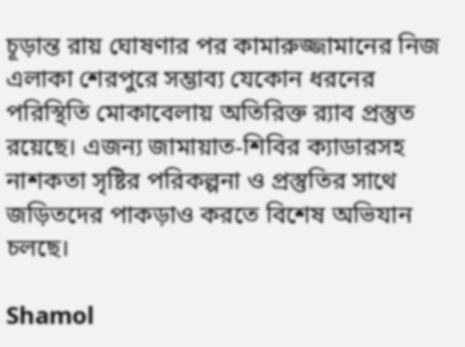চূড়ান্ত রায় ঘোষণার পর কামারুজ্জামানের নিজ এলাকা শেরপুরে সম্ভাব্য যেকোন ধরনের পরিস্থিতি মোকাবেলায় অতিরিক্ত র‌্যাব প্রস্তুত রয়েছে। এজন্য জামায়াত-শিবির ক্যাডারসহ নাশকতা সৃষ্টির পরিকল্পনা ও প্রস্তুতির সাথে জড়িতদের পাকড়াও করতে বিশেষ অভিযান চলছে।

Shamol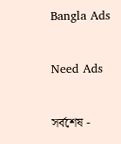Bangla Ads

Need Ads

সর্বশেষ -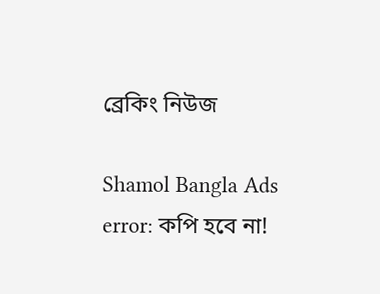ব্রেকিং নিউজ

Shamol Bangla Ads
error: কপি হবে না!